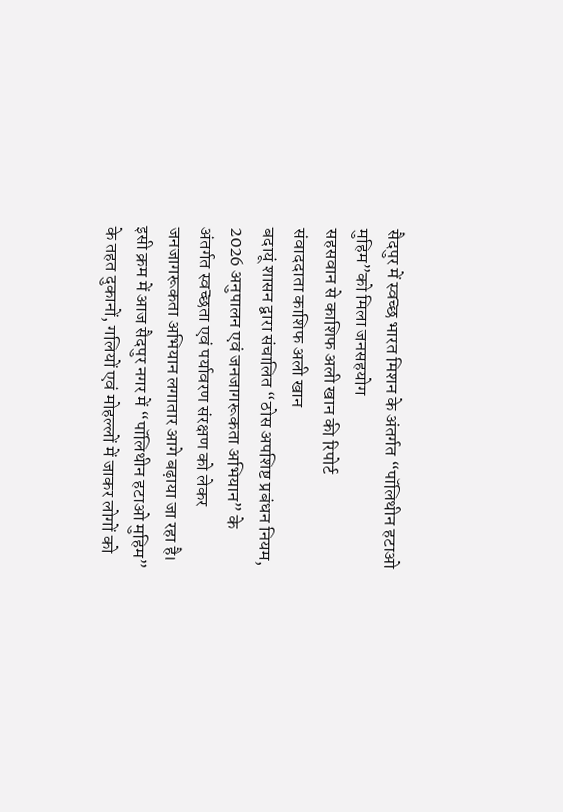सैदपुर में स्वच्छ भारत मिशन के अंतर्गत “पॉलिथीन हटाओ मुहिम”को मिला जनसहयोग
सहसवान से काशिफ अली खान की रिपोर्ट
संवाददाता काशिफ अली खान
बदायूं शासन द्वारा संचालित “ठोस अपशिष्ट प्रबंधन नियम, 2026 अनुपालन एवं जनजागरूकता अभियान” के अंतर्गत स्वच्छता एवं पर्यावरण संरक्षण को लेकर जनजागरूकता अभियान लगातार आगे बढ़ाया जा रहा है। इसी क्रम में आज सैदपुर नगर में “पॉलिथीन हटाओ मुहिम” के तहत दुकानों, गलियों एवं मोहल्लों में जाकर लोगों को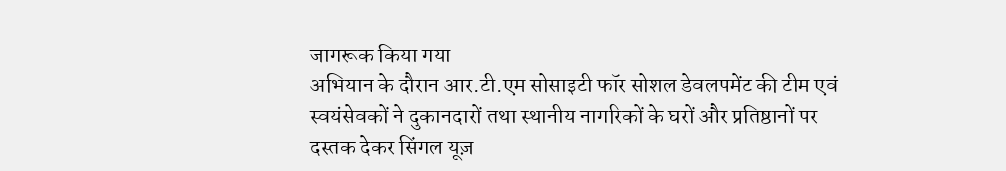जागरूक किया गया
अभियान के दौरान आर.टी.एम सोसाइटी फॉर सोशल डेवलपमेंट की टीम एवं स्वयंसेवकों ने दुकानदारों तथा स्थानीय नागरिकों के घरों और प्रतिष्ठानों पर दस्तक देकर सिंगल यूज़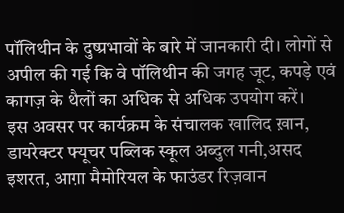पॉलिथीन के दुष्प्रभावों के बारे में जानकारी दी। लोगों से अपील की गई कि वे पॉलिथीन की जगह जूट, कपड़े एवं कागज़ के थैलों का अधिक से अधिक उपयोग करें।
इस अवसर पर कार्यक्रम के संचालक खालिद ख़ान, डायरेक्टर फ्यूचर पब्लिक स्कूल अब्दुल गनी,असद इशरत, आग़ा मैमोरियल के फाउंडर रिज़वान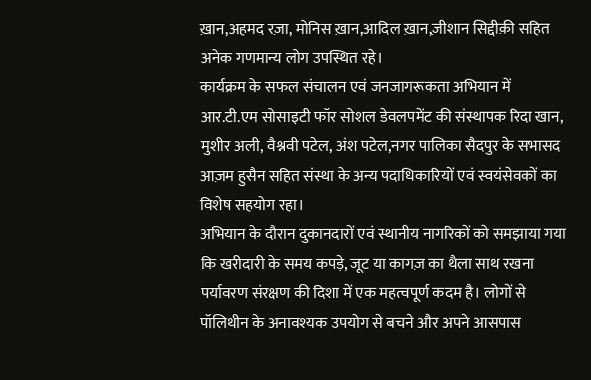ख़ान,अहमद रज़ा, मोनिस ख़ान,आदिल ख़ान,ज़ीशान सिद्दीक़ी सहित अनेक गणमान्य लोग उपस्थित रहे।
कार्यक्रम के सफल संचालन एवं जनजागरूकता अभियान में आर.टी.एम सोसाइटी फॉर सोशल डेवलपमेंट की संस्थापक रिदा खान, मुशीर अली, वैश्नवी पटेल, अंश पटेल,नगर पालिका सैदपुर के सभासद आज़म हुसैन सहित संस्था के अन्य पदाधिकारियों एवं स्वयंसेवकों का विशेष सहयोग रहा।
अभियान के दौरान दुकानदारों एवं स्थानीय नागरिकों को समझाया गया कि खरीदारी के समय कपड़े, जूट या कागज़ का थैला साथ रखना पर्यावरण संरक्षण की दिशा में एक महत्वपूर्ण कदम है। लोगों से पॉलिथीन के अनावश्यक उपयोग से बचने और अपने आसपास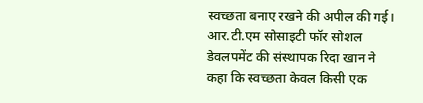स्वच्छता बनाए रखने की अपील की गई।
आर.टी.एम सोसाइटी फॉर सोशल डेवलपमेंट की संस्थापक रिदा खान ने कहा कि स्वच्छता केवल किसी एक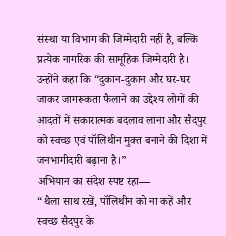संस्था या विभाग की जिम्मेदारी नहीं है, बल्कि प्रत्येक नागरिक की सामूहिक जिम्मेदारी है। उन्होंने कहा कि “दुकान-दुकान और घर-घर जाकर जागरूकता फैलाने का उद्देश्य लोगों की आदतों में सकारात्मक बदलाव लाना और सैदपुर को स्वच्छ एवं पॉलिथीन मुक्त बनाने की दिशा में जनभागीदारी बढ़ाना है।”
अभियान का संदेश स्पष्ट रहा—
“थैला साथ रखें, पॉलिथीन को ना कहें और स्वच्छ सैदपुर के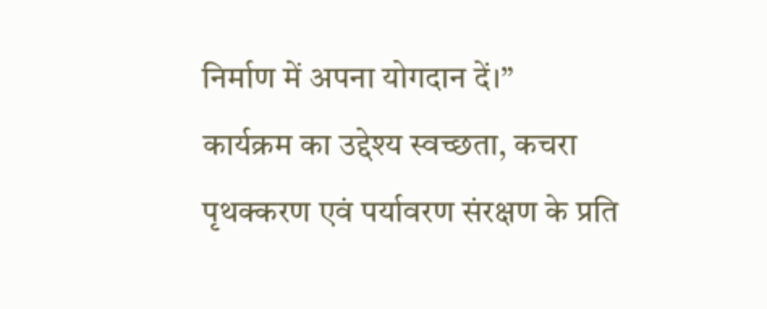निर्माण में अपना योगदान दें।”
कार्यक्रम का उद्देश्य स्वच्छता, कचरा पृथक्करण एवं पर्यावरण संरक्षण के प्रति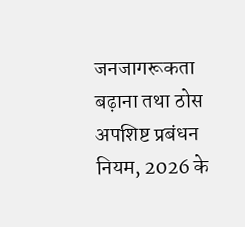जनजागरूकता बढ़ाना तथा ठोस अपशिष्ट प्रबंधन नियम, 2026 के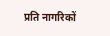प्रति नागरिकों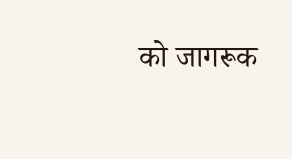को जागरूक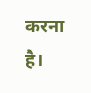करना है।